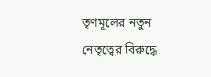তৃণমূলের নতুন নেতৃত্বের বিরুদ্ধে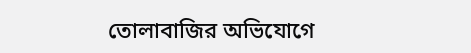তোলাবাজির অভিযোগে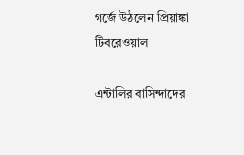গর্জে উঠলেন প্রিয়াঙ্কা টিবরেওয়াল

এন্টালির বাসিন্দাদের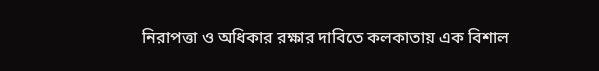নিরাপত্তা ও অধিকার রক্ষার দাবিতে কলকাতায় এক বিশাল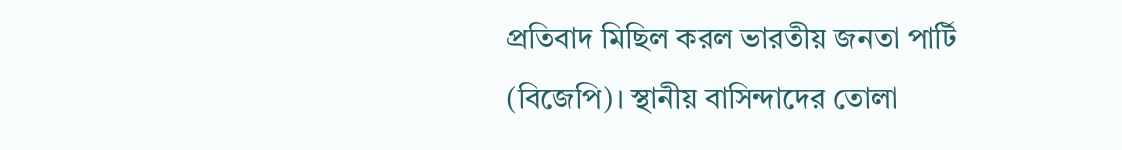প্রতিবাদ মিছিল করল ভারতীয় জনতা পার্টি (বিজেপি)। স্থানীয় বাসিন্দাদের তোলা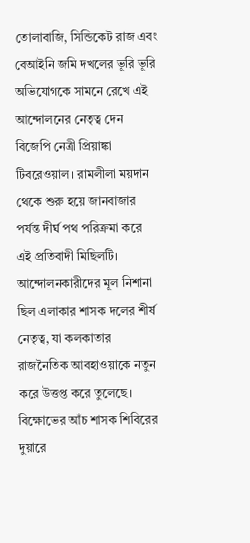তোলাবাজি, সিন্ডিকেট রাজ এবং বেআইনি জমি দখলের ভূরি ভূরি অভিযোগকে সামনে রেখে এই আন্দোলনের নেতৃত্ব দেন বিজেপি নেত্রী প্রিয়াঙ্কা টিবরেওয়াল। রামলীলা ময়দান থেকে শুরু হয়ে জানবাজার পর্যন্ত দীর্ঘ পথ পরিক্রমা করে এই প্রতিবাদী মিছিলটি। আন্দোলনকারীদের মূল নিশানা ছিল এলাকার শাসক দলের শীর্ষ নেতৃত্ব, যা কলকাতার রাজনৈতিক আবহাওয়াকে নতুন করে উত্তপ্ত করে তুলেছে।
বিক্ষোভের আঁচ শাসক শিবিরের দুয়ারে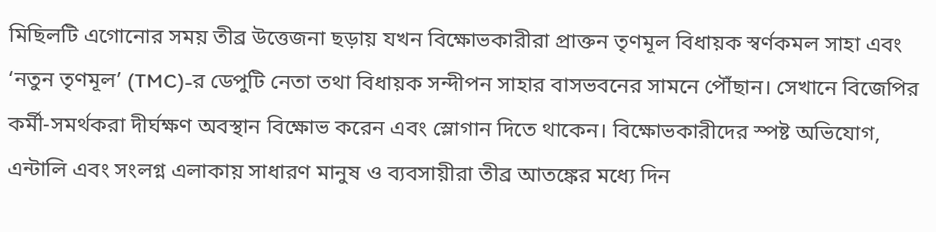মিছিলটি এগোনোর সময় তীব্র উত্তেজনা ছড়ায় যখন বিক্ষোভকারীরা প্রাক্তন তৃণমূল বিধায়ক স্বর্ণকমল সাহা এবং ‘নতুন তৃণমূল’ (TMC)-র ডেপুটি নেতা তথা বিধায়ক সন্দীপন সাহার বাসভবনের সামনে পৌঁছান। সেখানে বিজেপির কর্মী-সমর্থকরা দীর্ঘক্ষণ অবস্থান বিক্ষোভ করেন এবং স্লোগান দিতে থাকেন। বিক্ষোভকারীদের স্পষ্ট অভিযোগ, এন্টালি এবং সংলগ্ন এলাকায় সাধারণ মানুষ ও ব্যবসায়ীরা তীব্র আতঙ্কের মধ্যে দিন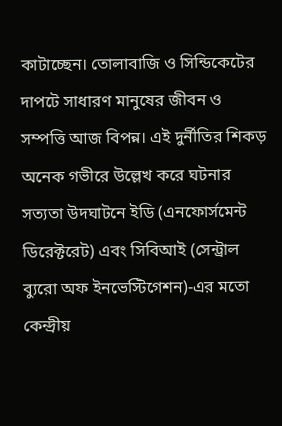কাটাচ্ছেন। তোলাবাজি ও সিন্ডিকেটের দাপটে সাধারণ মানুষের জীবন ও সম্পত্তি আজ বিপন্ন। এই দুর্নীতির শিকড় অনেক গভীরে উল্লেখ করে ঘটনার সত্যতা উদঘাটনে ইডি (এনফোর্সমেন্ট ডিরেক্টরেট) এবং সিবিআই (সেন্ট্রাল ব্যুরো অফ ইনভেস্টিগেশন)-এর মতো কেন্দ্রীয়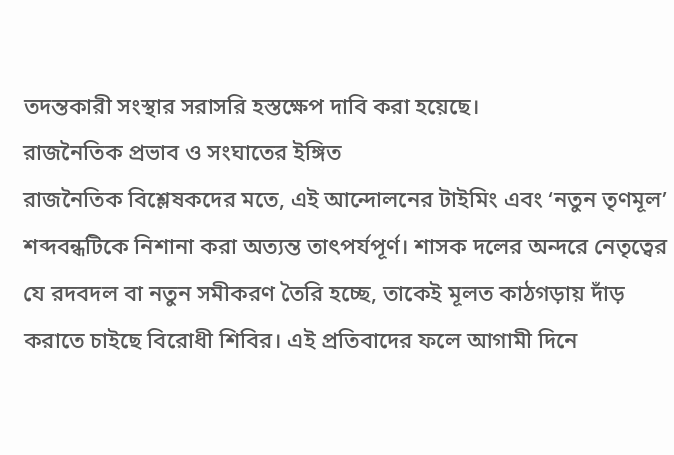তদন্তকারী সংস্থার সরাসরি হস্তক্ষেপ দাবি করা হয়েছে।
রাজনৈতিক প্রভাব ও সংঘাতের ইঙ্গিত
রাজনৈতিক বিশ্লেষকদের মতে, এই আন্দোলনের টাইমিং এবং ‘নতুন তৃণমূল’ শব্দবন্ধটিকে নিশানা করা অত্যন্ত তাৎপর্যপূর্ণ। শাসক দলের অন্দরে নেতৃত্বের যে রদবদল বা নতুন সমীকরণ তৈরি হচ্ছে, তাকেই মূলত কাঠগড়ায় দাঁড় করাতে চাইছে বিরোধী শিবির। এই প্রতিবাদের ফলে আগামী দিনে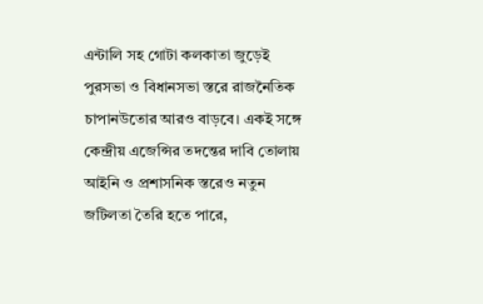এন্টালি সহ গোটা কলকাতা জুড়েই পুরসভা ও বিধানসভা স্তরে রাজনৈতিক চাপানউতোর আরও বাড়বে। একই সঙ্গে কেন্দ্রীয় এজেন্সির তদন্তের দাবি তোলায় আইনি ও প্রশাসনিক স্তরেও নতুন জটিলতা তৈরি হতে পারে,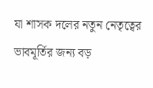যা শাসক দলের নতুন নেতৃত্বের ভাবমূর্তির জন্য বড়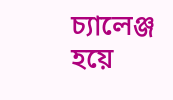চ্যালেঞ্জ হয়ে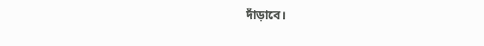দাঁড়াবে।